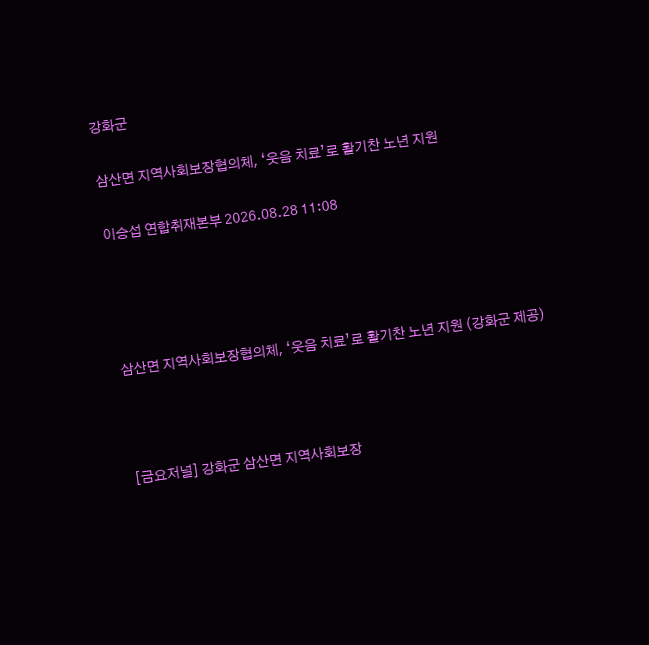강화군

삼산면 지역사회보장협의체, ‘웃음 치료’로 활기찬 노년 지원

이승섭 연합취재본부 2026.08.28 11:08




삼산면 지역사회보장협의체, ‘웃음 치료’로 활기찬 노년 지원 (강화군 제공)



[금요저널] 강화군 삼산면 지역사회보장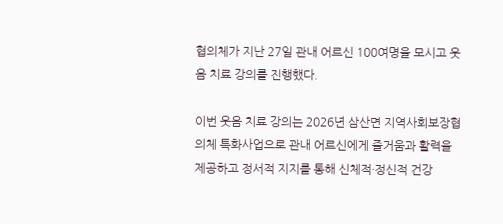협의체가 지난 27일 관내 어르신 100여명을 모시고 웃음 치료 강의를 진행했다.

이번 웃음 치료 강의는 2026년 삼산면 지역사회보장협의체 특화사업으로 관내 어르신에게 즐거움과 활력을 제공하고 정서적 지지를 통해 신체적·정신적 건강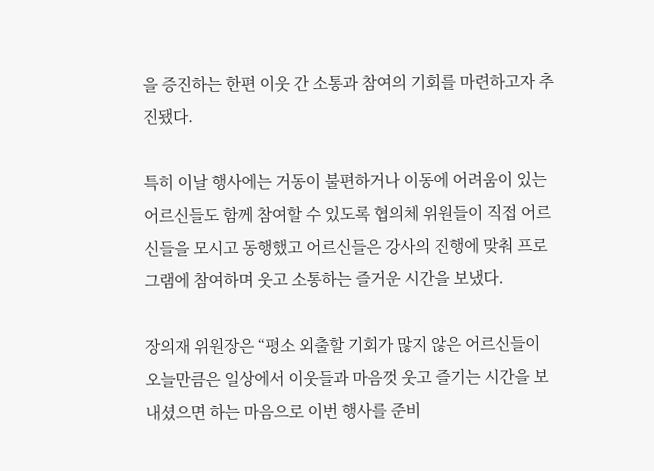을 증진하는 한편 이웃 간 소통과 참여의 기회를 마련하고자 추진됐다.

특히 이날 행사에는 거동이 불편하거나 이동에 어려움이 있는 어르신들도 함께 참여할 수 있도록 협의체 위원들이 직접 어르신들을 모시고 동행했고 어르신들은 강사의 진행에 맞춰 프로그램에 참여하며 웃고 소통하는 즐거운 시간을 보냈다.

장의재 위원장은 “평소 외출할 기회가 많지 않은 어르신들이 오늘만큼은 일상에서 이웃들과 마음껏 웃고 즐기는 시간을 보내셨으면 하는 마음으로 이번 행사를 준비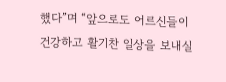했다”며 “앞으로도 어르신들이 건강하고 활기찬 일상을 보내실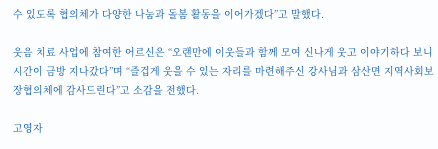수 있도록 협의체가 다양한 나눔과 돌봄 활동을 이어가겠다”고 말했다.

웃음 치료 사업에 참여한 어르신은 “오랜만에 이웃들과 함께 모여 신나게 웃고 이야기하다 보니 시간이 금방 지나갔다”며 “즐겁게 웃을 수 있는 자리를 마련해주신 강사님과 삼산면 지역사회보장협의체에 감사드린다”고 소감을 전했다.

고영자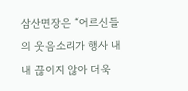삼산면장은 “어르신들의 웃음소리가 행사 내내 끊이지 않아 더욱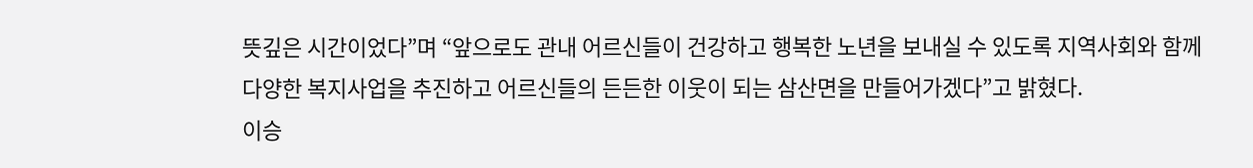뜻깊은 시간이었다”며 “앞으로도 관내 어르신들이 건강하고 행복한 노년을 보내실 수 있도록 지역사회와 함께 다양한 복지사업을 추진하고 어르신들의 든든한 이웃이 되는 삼산면을 만들어가겠다”고 밝혔다.
이승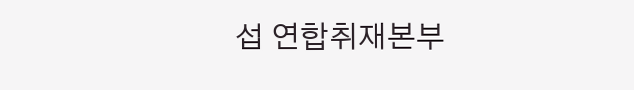섭 연합취재본부